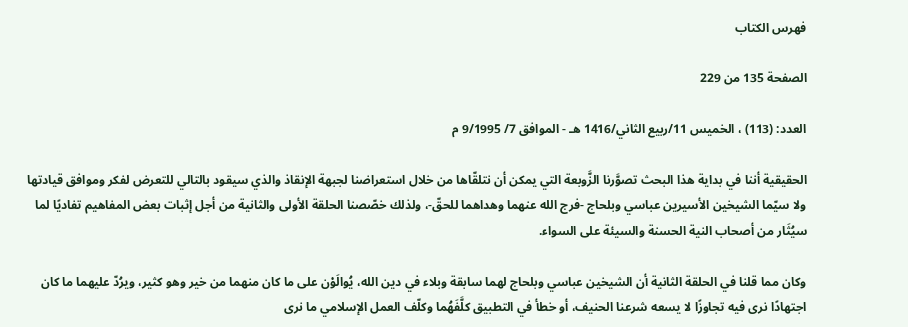فهرس الكتاب

الصفحة 135 من 229

العدد: (113) ، الخميس 11/ربيع الثاني/1416 هـ - الموافق 7/ 9/1995 م

الحقيقية أننا في بداية هذا البحث تصوَّرنا الزَّوبعة التي يمكن أن نتلقّاها من خلال استعراضنا لجبهة الإنقاذ والذي سيقود بالتالي للتعرض لفكر وموافق قيادتها ولا سيّما الشيخين الأسيرين عباسي وبلحاج -فرج الله عنهما وهداهما للحقّ-، ولذلك خصّصنا الحلقة الأولى والثانية من أجل إثبات بعض المفاهيم تفاديًا لما سيُثَار من أصحاب النية الحسنة والسيئة على السواء.

وكان مما قلنا في الحلقة الثانية أن الشيخين عباسي وبلحاج لهما سابقة وبلاء في دين الله، يُوالَوْن على ما كان منهما من خير وهو كثير، ويرُدّ عليهما ما كان اجتهادًا نرى فيه تجاوزًا لا يسعه شرعنا الحنيف، أو خطأ في التطبيق كلَّفَهُما وكلّف العمل الإسلامي ما نرى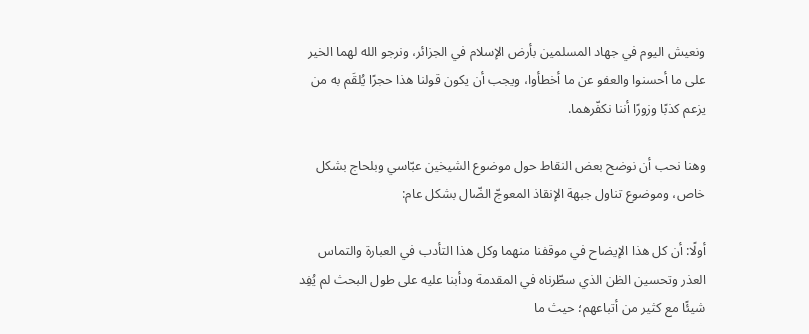ونعيش اليوم في جهاد المسلمين بأرض الإسلام في الجزائر، ونرجو الله لهما الخير على ما أحسنوا والعفو عن ما أخطأوا، ويجب أن يكون قولنا هذا حجرًا يُلقَم به من يزعم كذبًا وزورًا أننا نكفّرهما.

وهنا نحب أن نوضح بعض النقاط حول موضوع الشيخين عبّاسي وبلحاج بشكل خاص، وموضوع تناول جبهة الإنقاذ المعوجّ الضّال بشكل عام:

أولًا: أن كل هذا الإيضاح في موقفنا منهما وكل هذا التأدب في العبارة والتماس العذر وتحسين الظن الذي سطّرناه في المقدمة ودأبنا عليه على طول البحث لم يُفِد شيئًا مع كثير من أتباعهم؛ حيث ما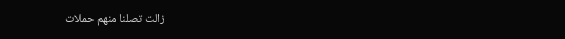زالت تصلنا منهم حملات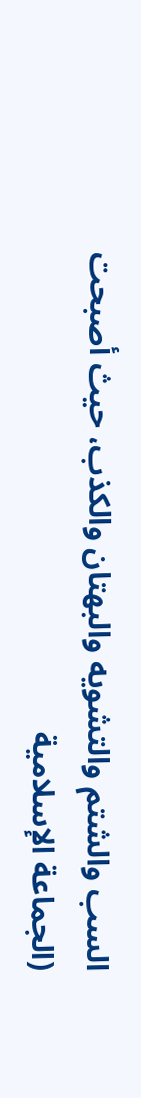السب والشتم والتشويه والبهتان والكذب، حيث أصبحت (الجماعة الإسلامية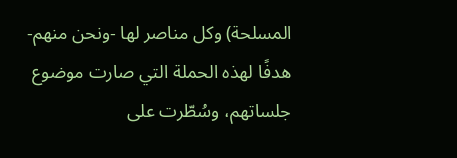المسلحة) وكل مناصر لها -ونحن منهم- هدفًا لهذه الحملة التي صارت موضوع جلساتهم، وسُطّرت على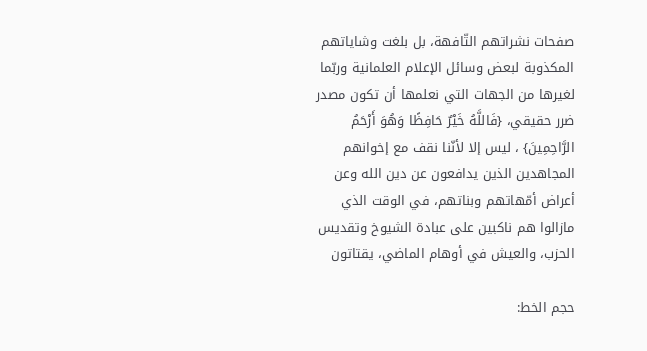صفحات نشراتهم التّافهة، بل بلغت وشاياتهم المكذوبة لبعض وسائل الإعلام العلمانية وربّما لغيرها من الجهات التي نعلمها أن تكون مصدر ضرر حقيقي، {فَاللَّهُ خَيْرٌ حَافِظًا وَهُوَ أَرْحَمُ الرَّاحِمِينَ} ، ليس إلا لأنّنا نقف مع إخوانهم المجاهدين الذين يدافعون عن دين الله وعن أعراض أمّهاتهم وبناتهم، في الوقت الذي مازالوا هم ناكبين على عبادة الشيوخ وتقديس الحزب، والعيش في أوهام الماضي، يقتاتون

حجم الخط: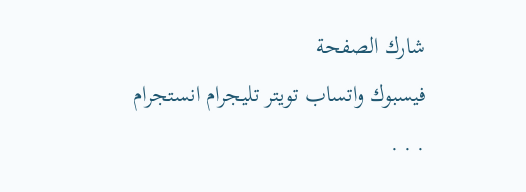شارك الصفحة
فيسبوك واتساب تويتر تليجرام انستجرام
. . .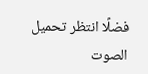فضلًا انتظر تحميل الصوت